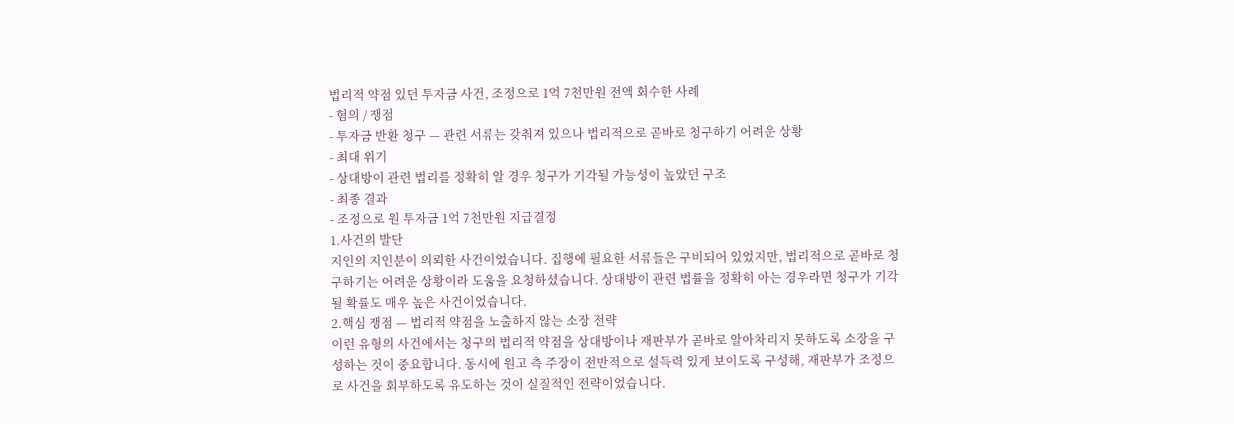법리적 약점 있던 투자금 사건, 조정으로 1억 7천만원 전액 회수한 사례
- 혐의 / 쟁점
- 투자금 반환 청구 — 관련 서류는 갖춰져 있으나 법리적으로 곧바로 청구하기 어려운 상황
- 최대 위기
- 상대방이 관련 법리를 정확히 알 경우 청구가 기각될 가능성이 높았던 구조
- 최종 결과
- 조정으로 원 투자금 1억 7천만원 지급결정
1.사건의 발단
지인의 지인분이 의뢰한 사건이었습니다. 집행에 필요한 서류들은 구비되어 있었지만, 법리적으로 곧바로 청구하기는 어려운 상황이라 도움을 요청하셨습니다. 상대방이 관련 법률을 정확히 아는 경우라면 청구가 기각될 확률도 매우 높은 사건이었습니다.
2.핵심 쟁점 — 법리적 약점을 노출하지 않는 소장 전략
이런 유형의 사건에서는 청구의 법리적 약점을 상대방이나 재판부가 곧바로 알아차리지 못하도록 소장을 구성하는 것이 중요합니다. 동시에 원고 측 주장이 전반적으로 설득력 있게 보이도록 구성해, 재판부가 조정으로 사건을 회부하도록 유도하는 것이 실질적인 전략이었습니다.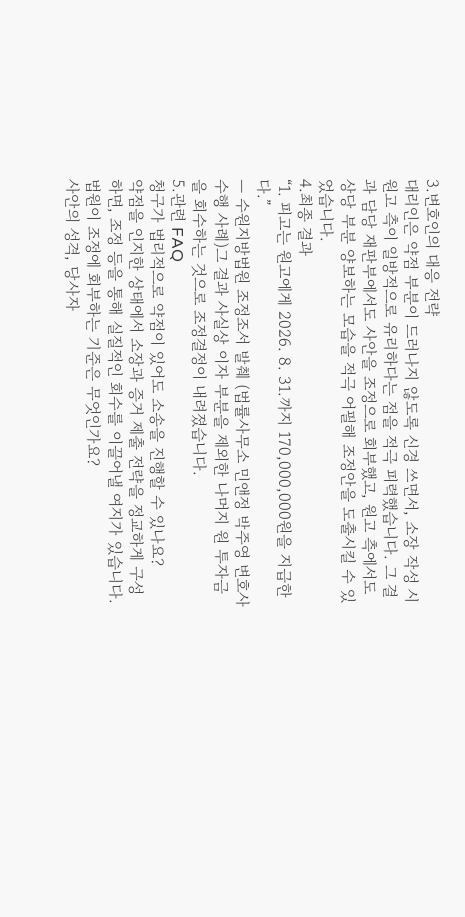3.변호인의 대응 전략
대리인은 약점 부분이 드러나지 않도록 신경 쓰면서, 소장 작성 시 원고 측이 일방적으로 유리하다는 점을 적극 피력했습니다. 그 결과 담당 재판부에서도 사안을 조정으로 회부했고, 원고 측에서도 상당 부분 양보하는 모습을 적극 어필해 조정안을 도출시킬 수 있었습니다.
4.최종 결과
“1. 피고는 원고에게 2026. 8. 31.까지 170,000,000원을 지급한다.”
— 수원지방법원 조정조서 발췌 (법률사무소 민앤정 박주영 변호사 수행 사례)그 결과 사실상 이자 부분을 제외한 나머지 원 투자금을 회수하는 것으로 조정결정이 내려졌습니다.
5.관련 FAQ
청구가 법리적으로 약점이 있어도 소송을 진행할 수 있나요?
약점을 인지한 상태에서 소장과 증거 제출 전략을 정교하게 구성하면, 조정 등을 통해 실질적인 회수를 이끌어낼 여지가 있습니다.
법원이 조정에 회부하는 기준은 무엇인가요?
사안의 성격, 당사자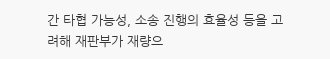간 타협 가능성, 소송 진행의 효율성 등을 고려해 재판부가 재량으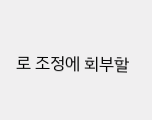로 조정에 회부할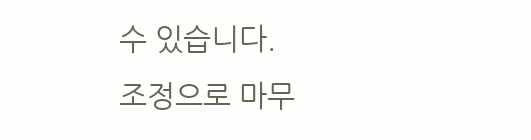수 있습니다.
조정으로 마무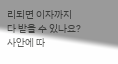리되면 이자까지 다 받을 수 있나요?
사안에 따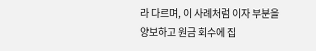라 다르며, 이 사례처럼 이자 부분을 양보하고 원금 회수에 집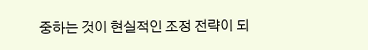중하는 것이 현실적인 조정 전략이 되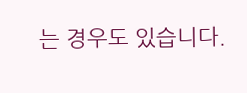는 경우도 있습니다.